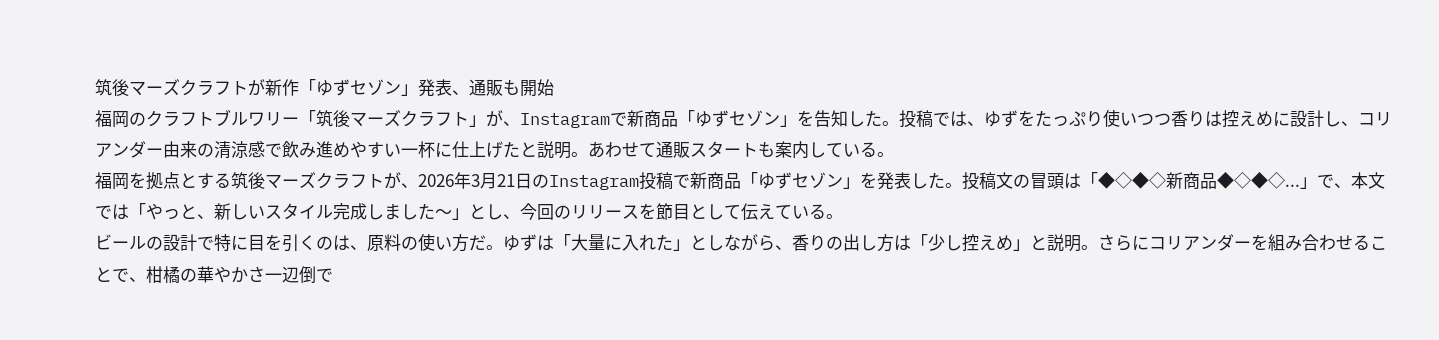筑後マーズクラフトが新作「ゆずセゾン」発表、通販も開始
福岡のクラフトブルワリー「筑後マーズクラフト」が、Instagramで新商品「ゆずセゾン」を告知した。投稿では、ゆずをたっぷり使いつつ香りは控えめに設計し、コリアンダー由来の清涼感で飲み進めやすい一杯に仕上げたと説明。あわせて通販スタートも案内している。
福岡を拠点とする筑後マーズクラフトが、2026年3月21日のInstagram投稿で新商品「ゆずセゾン」を発表した。投稿文の冒頭は「◆◇◆◇新商品◆◇◆◇...」で、本文では「やっと、新しいスタイル完成しました〜」とし、今回のリリースを節目として伝えている。
ビールの設計で特に目を引くのは、原料の使い方だ。ゆずは「大量に入れた」としながら、香りの出し方は「少し控えめ」と説明。さらにコリアンダーを組み合わせることで、柑橘の華やかさ一辺倒で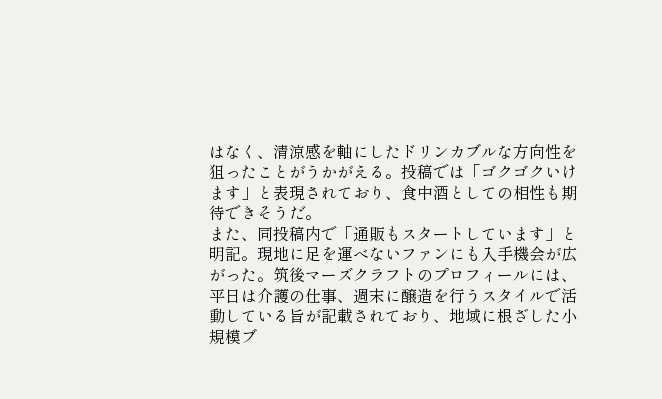はなく、清涼感を軸にしたドリンカブルな方向性を狙ったことがうかがえる。投稿では「ゴクゴクいけます」と表現されており、食中酒としての相性も期待できそうだ。
また、同投稿内で「通販もスタートしています」と明記。現地に足を運べないファンにも入手機会が広がった。筑後マーズクラフトのプロフィールには、平日は介護の仕事、週末に醸造を行うスタイルで活動している旨が記載されており、地域に根ざした小規模ブ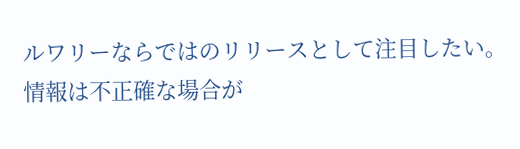ルワリーならではのリリースとして注目したい。
情報は不正確な場合が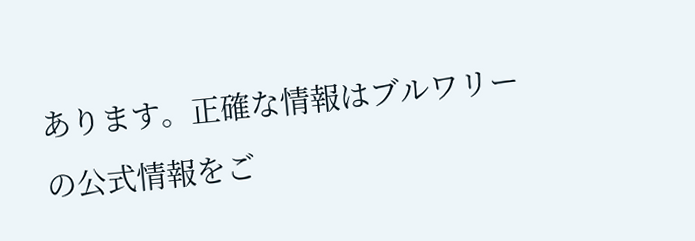あります。正確な情報はブルワリーの公式情報をご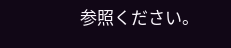参照ください。